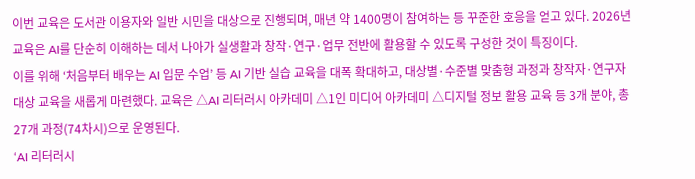이번 교육은 도서관 이용자와 일반 시민을 대상으로 진행되며, 매년 약 1400명이 참여하는 등 꾸준한 호응을 얻고 있다. 2026년 교육은 AI를 단순히 이해하는 데서 나아가 실생활과 창작·연구·업무 전반에 활용할 수 있도록 구성한 것이 특징이다.
이를 위해 ‘처음부터 배우는 AI 입문 수업’ 등 AI 기반 실습 교육을 대폭 확대하고, 대상별·수준별 맞춤형 과정과 창작자·연구자 대상 교육을 새롭게 마련했다. 교육은 △AI 리터러시 아카데미 △1인 미디어 아카데미 △디지털 정보 활용 교육 등 3개 분야, 총 27개 과정(74차시)으로 운영된다.
‘AI 리터러시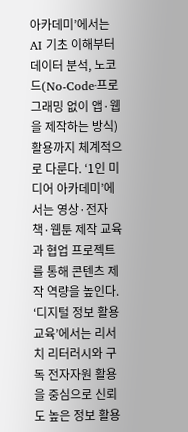아카데미’에서는 AI 기초 이해부터 데이터 분석, 노코드(No-Code·프로그래밍 없이 앱·웹을 제작하는 방식) 활용까지 체계적으로 다룬다. ‘1인 미디어 아카데미’에서는 영상·전자책·웹툰 제작 교육과 협업 프로젝트를 통해 콘텐츠 제작 역량을 높인다. ‘디지털 정보 활용 교육’에서는 리서치 리터러시와 구독 전자자원 활용을 중심으로 신뢰도 높은 정보 활용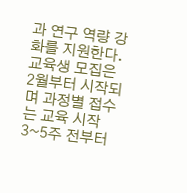과 연구 역량 강화를 지원한다.
교육생 모집은 2월부터 시작되며 과정별 접수는 교육 시작 3~5주 전부터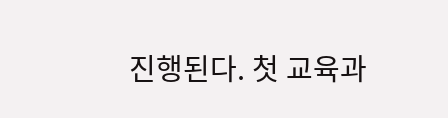진행된다. 첫 교육과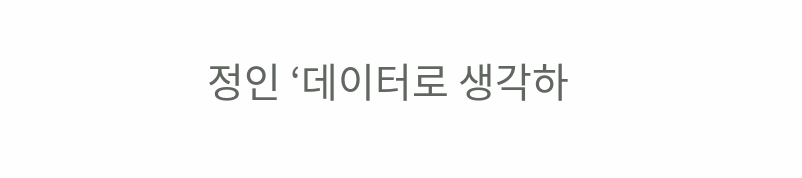정인 ‘데이터로 생각하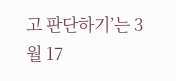고 판단하기’는 3월 17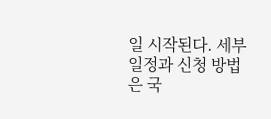일 시작된다. 세부 일정과 신청 방법은 국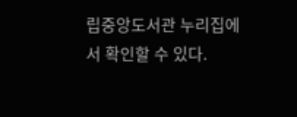립중앙도서관 누리집에서 확인할 수 있다.